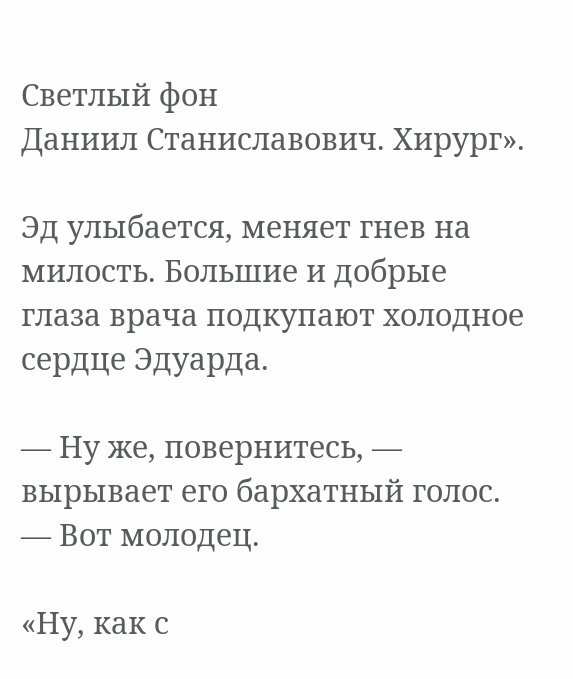Светлый фон
Даниил Станиславович. Хирург».

Эд улыбается, меняет гнев на милость. Большие и добрые глаза врача подкупают холодное сердце Эдуарда.

— Ну же, повернитесь, — вырывает его бархатный голос. — Вот молодец.

«Ну, как с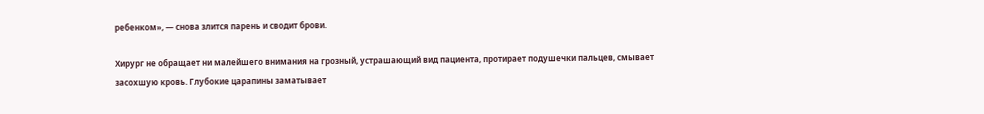ребенком», — снова злится парень и сводит брови.

Хирург не обращает ни малейшего внимания на грозный, устрашающий вид пациента, протирает подушечки пальцев, смывает засохшую кровь. Глубокие царапины заматывает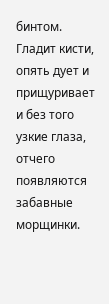бинтом. Гладит кисти, опять дует и прищуривает и без того узкие глаза, отчего появляются забавные морщинки.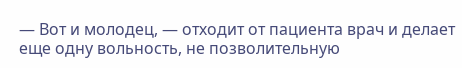— Вот и молодец, — отходит от пациента врач и делает еще одну вольность, не позволительную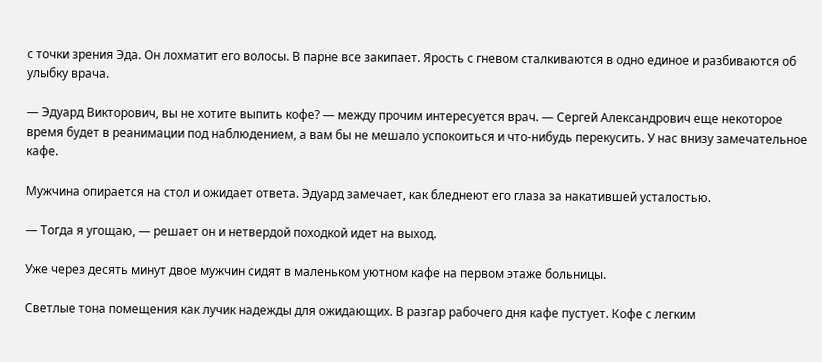с точки зрения Эда. Он лохматит его волосы. В парне все закипает. Ярость с гневом сталкиваются в одно единое и разбиваются об улыбку врача.

— Эдуард Викторович, вы не хотите выпить кофе? — между прочим интересуется врач. — Сергей Александрович еще некоторое время будет в реанимации под наблюдением, а вам бы не мешало успокоиться и что-нибудь перекусить. У нас внизу замечательное кафе.

Мужчина опирается на стол и ожидает ответа. Эдуард замечает, как бледнеют его глаза за накатившей усталостью.

— Тогда я угощаю, — решает он и нетвердой походкой идет на выход.

Уже через десять минут двое мужчин сидят в маленьком уютном кафе на первом этаже больницы.

Светлые тона помещения как лучик надежды для ожидающих. В разгар рабочего дня кафе пустует. Кофе с легким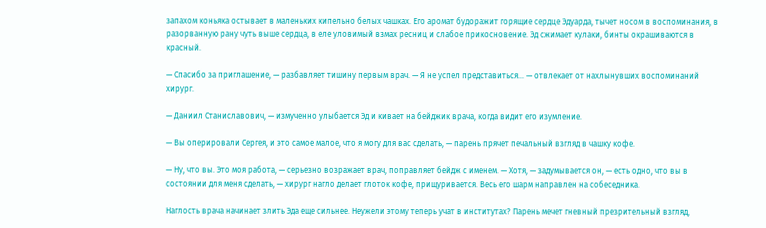запахом коньяка остывает в маленьких кипельно белых чашках. Его аромат будоражит горящие сердце Эдуарда, тычет носом в воспоминания, в разорванную рану чуть выше сердца, в еле уловимый взмах ресниц и слабое прикосновение. Эд сжимает кулаки, бинты окрашиваются в красный.

— Спасибо за приглашение, — разбавляет тишину первым врач. — Я не успел представиться… — отвлекает от нахлынувших воспоминаний хирург.

— Даниил Станиславович, — измученно улыбается Эд и кивает на бейджик врача, когда видит его изумление.

— Вы оперировали Сергея, и это самое малое, что я могу для вас сделать, — парень прячет печальный взгляд в чашку кофе.

— Ну, что вы. Это моя работа, — серьезно возражает врач, поправляет бейдж с именем. — Хотя, — задумывается он, — есть одно, что вы в состоянии для меня сделать, — хирург нагло делает глоток кофе, прищуривается. Весь его шарм направлен на собеседника.

Наглость врача начинает злить Эда еще сильнее. Неужели этому теперь учат в институтах? Парень мечет гневный презрительный взгляд,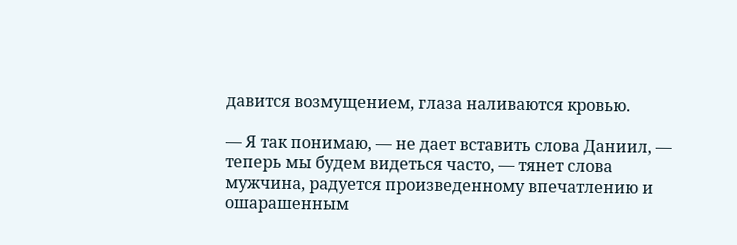давится возмущением, глаза наливаются кровью.

— Я так понимаю, — не дает вставить слова Даниил, — теперь мы будем видеться часто, — тянет слова мужчина, радуется произведенному впечатлению и ошарашенным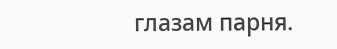глазам парня.